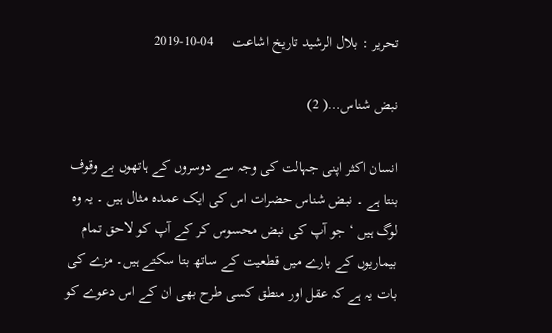تحریر : بلال الرشید تاریخ اشاعت     04-10-2019

نبض شناس…( 2)

انسان اکثر اپنی جہالت کی وجہ سے دوسروں کے ہاتھوں بے وقوف بنتا ہے ۔ نبض شناس حضرات اس کی ایک عمدہ مثال ہیں ۔ یہ وہ لوگ ہیں ‘ جو آپ کی نبض محسوس کر کے آپ کو لاحق تمام بیماریوں کے بارے میں قطعیت کے ساتھ بتا سکتے ہیں۔ مزے کی بات یہ ہے کہ عقل اور منطق کسی طرح بھی ان کے اس دعوے کو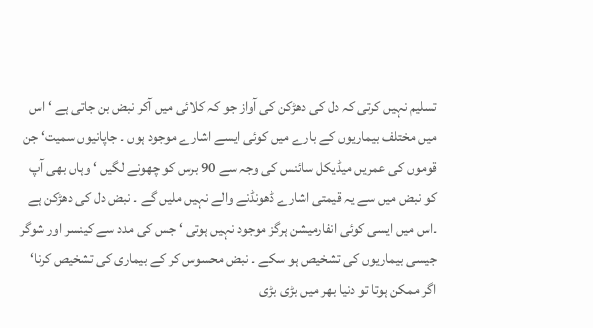تسلیم نہیں کرتی کہ دل کی دھڑکن کی آواز جو کہ کلائی میں آکر نبض بن جاتی ہے ‘ اس میں مختلف بیماریوں کے بارے میں کوئی ایسے اشارے موجود ہوں ۔ جاپانیوں سمیت‘ جن قوموں کی عمریں میڈیکل سائنس کی وجہ سے 90 برس کو چھونے لگیں ‘ وہاں بھی آپ کو نبض میں سے یہ قیمتی اشارے ڈھونڈنے والے نہیں ملیں گے ۔ نبض دل کی دھڑکن ہے ۔اس میں ایسی کوئی انفارمیشن ہرگز موجود نہیں ہوتی ‘ جس کی مدد سے کینسر اور شوگر جیسی بیماریوں کی تشخیص ہو سکے ۔ نبض محسوس کر کے بیماری کی تشخیص کرنا‘ اگر ممکن ہوتا تو دنیا بھر میں بڑی بڑی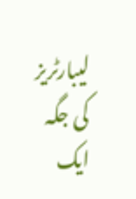لیبارٹریز کی جگہ ایک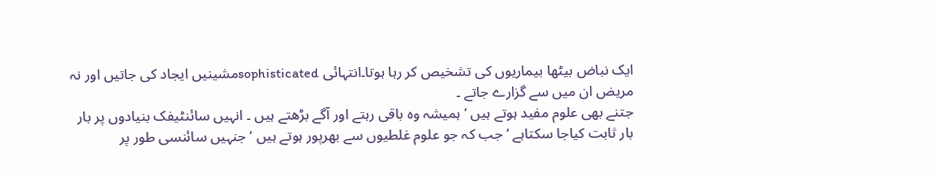ایک نباض بیٹھا بیماریوں کی تشخیص کر رہا ہوتا۔انتہائی sophisticatedمشینیں ایجاد کی جاتیں اور نہ مریض ان میں سے گزارے جاتے ۔
جتنے بھی علوم مفید ہوتے ہیں ‘ ہمیشہ وہ باقی رہتے اور آگے بڑھتے ہیں ۔ انہیں سائنٹیفک بنیادوں پر بار بار ثابت کیاجا سکتاہے ‘ جب کہ جو علوم غلطیوں سے بھرپور ہوتے ہیں ‘ جنہیں سائنسی طور پر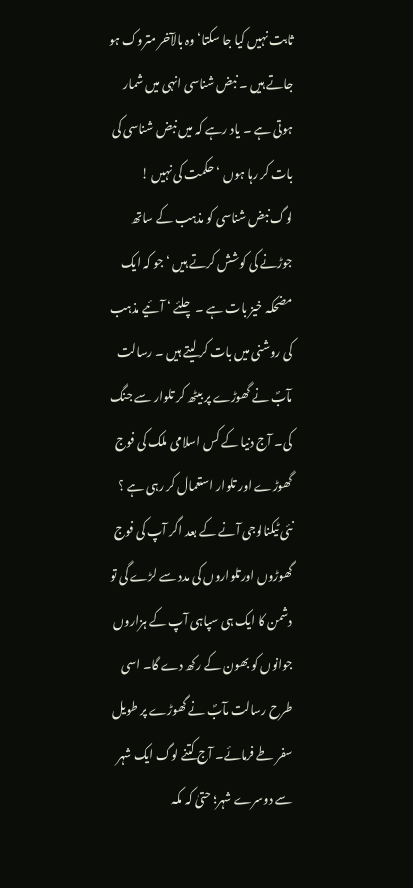ثابت نہیں کیا جا سکتا‘ وہ بالآخر متروک ہو جاتے ہیں ۔ نبض شناسی انہی میں شمار ہوتی ہے ۔ یاد رہے کہ میں نبض شناسی کی بات کر رہا ہوں ‘ حکمت کی نہیں !
لوگ نبض شناسی کو مذہب کے ساتھ جوڑنے کی کوشش کرتے ہیں ‘ جو کہ ایک مضحکہ خیز بات ہے ۔ چلئے ‘ آئیے مذہب کی روشنی میں بات کر لیتے ہیں ۔ رسالت مآبؐ نے گھوڑے پر بیٹھ کر تلوار سے جنگ کی۔ آج دنیا کے کس اسلامی ملک کی فوج گھوڑے اور تلوار استعمال کر رہی ہے ؟ نئی ٹیکنالوجی آنے کے بعد اگر آپ کی فوج گھوڑوں اورتلواروں کی مدد سے لڑے گی تو دشمن کا ایک ہی سپاہی آپ کے ہزاروں جوانوں کو بھون کے رکھ دے گا۔ اسی طرح رسالت مآبؐ نے گھوڑے پر طویل سفر طے فرمائے۔ آج کتنے لوگ ایک شہر سے دوسرے شہر؛ حتیٰ کہ مکہ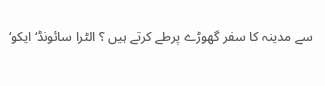سے مدینہ کا سفر گھوڑے پرطے کرتے ہیں ؟ الٹرا سائونڈ‘ ایکو‘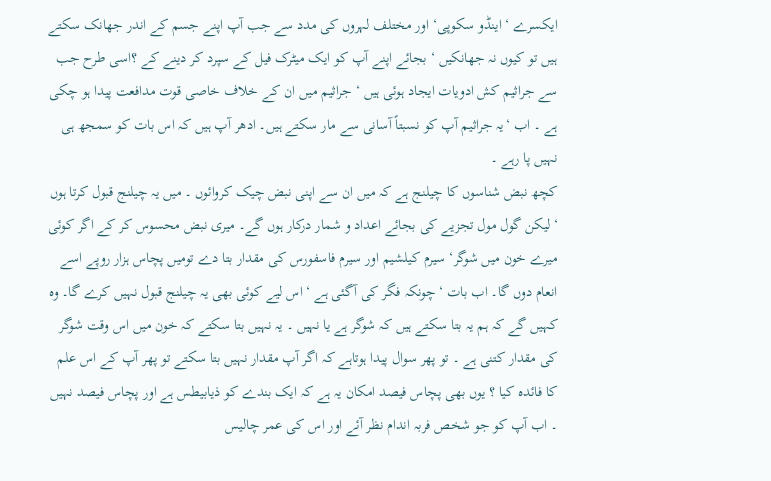ایکسرے ‘ اینڈو سکوپی‘ اور مختلف لہروں کی مدد سے جب آپ اپنے جسم کے اندر جھانک سکتے ہیں تو کیوں نہ جھانکیں ‘ بجائے اپنے آپ کو ایک میٹرک فیل کے سپرد کر دینے کے ؟اسی طرح جب سے جراثیم کش ادویات ایجاد ہوئی ہیں ‘ جراثیم میں ان کے خلاف خاصی قوت مدافعت پیدا ہو چکی ہے ۔ اب ‘یہ جراثیم آپ کو نسبتاً آسانی سے مار سکتے ہیں۔ ادھر آپ ہیں کہ اس بات کو سمجھ ہی نہیں پا رہے ۔
کچھ نبض شناسوں کا چیلنج ہے کہ میں ان سے اپنی نبض چیک کروائوں ۔ میں یہ چیلنج قبول کرتا ہوں ‘لیکن گول مول تجزیے کی بجائے اعداد و شمار درکار ہوں گے۔ میری نبض محسوس کر کے اگر کوئی میرے خون میں شوگر‘ سیرم کیلشیم اور سیرم فاسفورس کی مقدار بتا دے تومیں پچاس ہزار روپے اسے انعام دوں گا۔ اب بات ‘چونکہ فگر کی آگئی ہے ‘ اس لیے کوئی بھی یہ چیلنج قبول نہیں کرے گا۔ وہ کہیں گے کہ ہم یہ بتا سکتے ہیں کہ شوگر ہے یا نہیں ۔ یہ نہیں بتا سکتے کہ خون میں اس وقت شوگر کی مقدار کتنی ہے ۔ تو پھر سوال پیدا ہوتاہے کہ اگر آپ مقدار نہیں بتا سکتے تو پھر آپ کے اس علم کا فائدہ کیا ؟ یوں بھی پچاس فیصد امکان یہ ہے کہ ایک بندے کو ذیابیطس ہے اور پچاس فیصد نہیں ۔ اب آپ کو جو شخص فربہ اندام نظر آئے اور اس کی عمر چالیس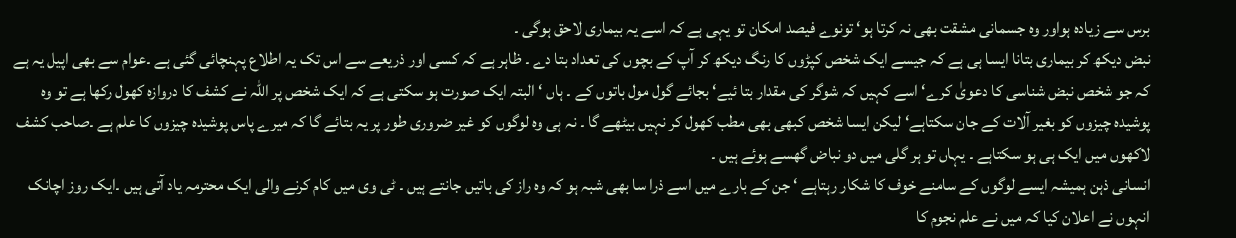برس سے زیادہ ہواور وہ جسمانی مشقت بھی نہ کرتا ہو‘ تونوے فیصد امکان تو یہی ہے کہ اسے یہ بیماری لاحق ہوگی ۔
نبض دیکھ کر بیماری بتانا ایسا ہی ہے کہ جیسے ایک شخص کپڑوں کا رنگ دیکھ کر آپ کے بچوں کی تعداد بتا دے ۔ ظاہر ہے کہ کسی اور ذریعے سے اس تک یہ اطلاع پہنچائی گئی ہے ۔عوام سے بھی اپیل یہ ہے کہ جو شخص نبض شناسی کا دعویٰ کرے‘ اسے کہیں کہ شوگر کی مقدار بتا ئیے‘ بجائے گول مول باتوں کے ۔ ہاں ‘ البتہ ایک صورت ہو سکتی ہے کہ ایک شخص پر اللہ نے کشف کا دروازہ کھول رکھا ہے تو وہ پوشیدہ چیزوں کو بغیر آلات کے جان سکتاہے‘ لیکن ایسا شخص کبھی بھی مطب کھول کر نہیں بیٹھے گا ۔ نہ ہی وہ لوگوں کو غیر ضروری طور پر یہ بتائے گا کہ میرے پاس پوشیدہ چیزوں کا علم ہے ۔صاحب کشف لاکھوں میں ایک ہی ہو سکتاہے ۔ یہاں تو ہر گلی میں دو نباض گھسے ہوئے ہیں ۔
انسانی ذہن ہمیشہ ایسے لوگوں کے سامنے خوف کا شکار رہتاہے ‘ جن کے بارے میں اسے ذرا سا بھی شبہ ہو کہ وہ راز کی باتیں جانتے ہیں ۔ ٹی وی میں کام کرنے والی ایک محترمہ یاد آتی ہیں ۔ایک روز اچانک انہوں نے اعلان کیا کہ میں نے علم نجوم کا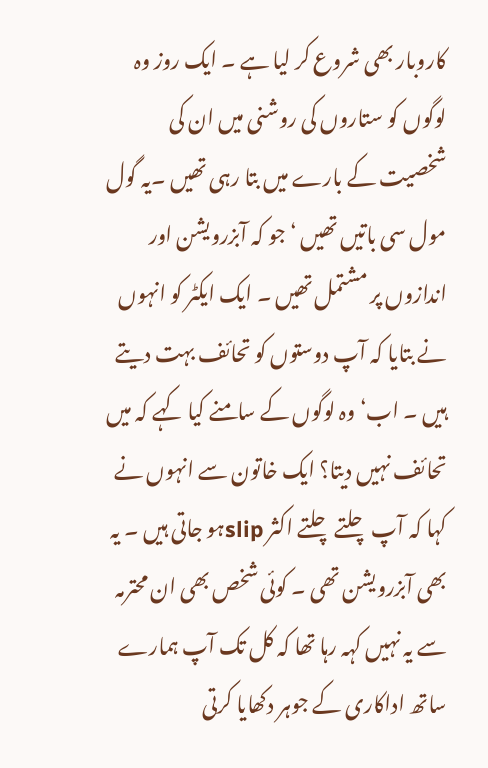کاروبار بھی شروع کر لیا ہے ۔ ایک روز وہ لوگوں کو ستاروں کی روشنی میں ان کی شخصیت کے بارے میں بتا رہی تھیں ۔یہ گول مول سی باتیں تھیں ‘ جو کہ آبزرویشن اور اندازوں پر مشتمل تھیں ۔ ایک ایکٹر کو انہوں نے بتایا کہ آپ دوستوں کو تحائف بہت دیتے ہیں ۔ اب‘ وہ لوگوں کے سامنے کیا کہے کہ میں تحائف نہیں دیتا؟ ایک خاتون سے انہوں نے کہا کہ آپ چلتے چلتے اکثر slipہو جاتی ہیں ۔ یہ بھی آبزرویشن تھی ۔ کوئی شخص بھی ان محترمہ سے یہ نہیں کہہ رہا تھا کہ کل تک آپ ہمارے ساتھ اداکاری کے جوہر دکھایا کرتی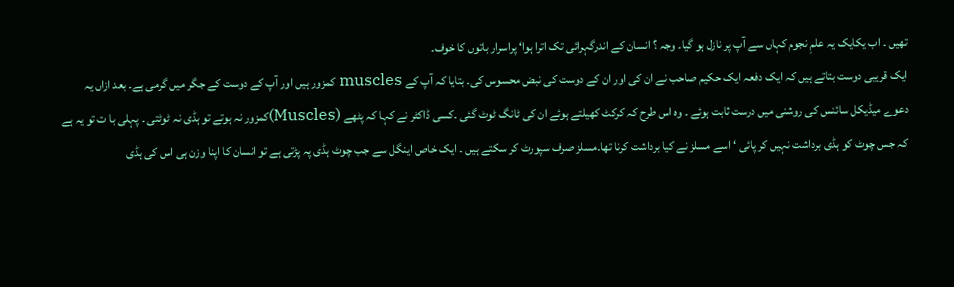تھیں ۔ اب یکایک یہ علمِ نجوم کہاں سے آپ پر نازل ہو گیا۔ وجہ ؟ انسان کے اندرگہرائی تک اترا ہوا‘ پراسرار باتوں کا خوف۔
ایک قریبی دوست بتاتے ہیں کہ ایک دفعہ ایک حکیم صاحب نے ان کی اور ان کے دوست کی نبض محسوس کی۔ بتایا کہ آپ کے muscles کمزور ہیں اور آپ کے دوست کے جگر میں گرمی ہے۔ بعد ازاں یہ دعوے میڈیکل سائنس کی روشنی میں درست ثابت ہوئے ۔ وہ اس طرح کہ کرکٹ کھیلتے ہوئے ان کی ٹانگ ٹوٹ گئی ۔کسی ڈاکٹر نے کہا کہ پٹھے (Muscles)کمزور نہ ہوتے تو ہڈی نہ ٹوٹتی ۔ پہلی با ت تو یہ ہے کہ جس چوٹ کو ہڈی برداشت نہیں کر پائی ‘ اسے مسلز نے کیا برداشت کرنا تھا۔مسلز صرف سپورٹ کر سکتے ہیں ۔ ایک خاص اینگل سے جب چوٹ ہڈی پہ پڑتی ہے تو انسان کا اپنا وزن ہی اس کی ہڈی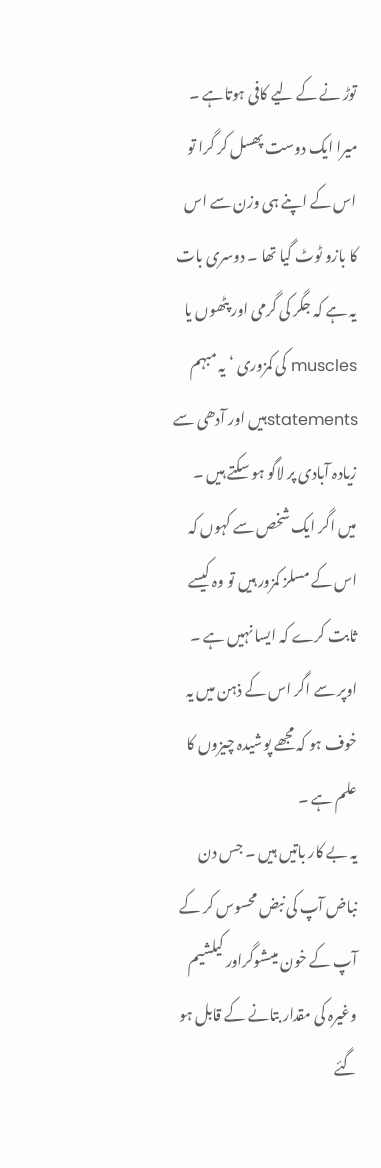توڑ نے کے لیے کافی ہوتاہے ۔ میرا ایک دوست پھسل کر گرا تو اس کے اپنے ہی وزن سے اس کا بازو ٹوٹ گیا تھا ۔ دوسری بات یہ ہے کہ جگر کی گرمی اور پٹھوں یا muscles کی کمزوری ‘ یہ مبہم statementsہیں اور آدھی سے زیادہ آبادی پر لاگو ہو سکتے ہیں ۔ میں اگر ایک شخص سے کہوں کہ اس کے مسلز کمزور ہیں تو وہ کیسے ثابت کرے کہ ایسا نہیں ہے ۔ اوپر سے اگر اس کے ذہن میں یہ خوف ہو کہ مجھے پوشیدہ چیزوں کا علم ہے ۔
یہ بے کار باتیں ہیں ۔ جس دن نباض آپ کی نبض محسوس کر کے آپ کے خون میںشوگراور کیلشیم وغیرہ کی مقدار بتانے کے قابل ہو گئے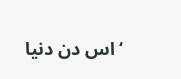‘ اس دن دنیا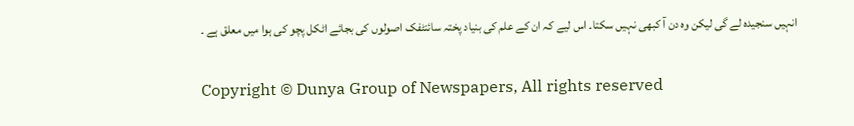انہیں سنجیدہ لے گی لیکن وہ دن آ کبھی نہیں سکتا۔ اس لیے کہ ان کے علم کی بنیاد پختہ سائنٹفک اصولوں کی بجائے اٹکل پچو کی ہوا میں معلق ہے ۔

Copyright © Dunya Group of Newspapers, All rights reserved